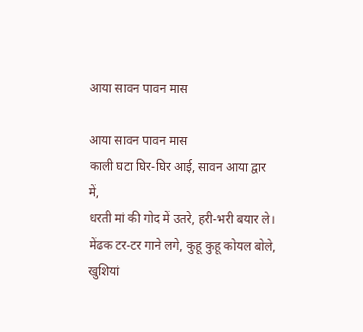आया सावन पावन मास

आया सावन पावन मास
काली घटा घिर-घिर आई, सावन आया द्वार में,
धरती मां की गोद में उतरे, हरी-भरी बयार ले।
मेंढक टर-टर गाने लगे, कुहू कुहू कोयल बोले,
खुशियां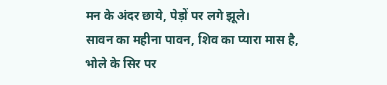मन के अंदर छाये, पेड़ों पर लगे झूले।
सावन का महीना पावन, शिव का प्यारा मास है,
भोले के सिर पर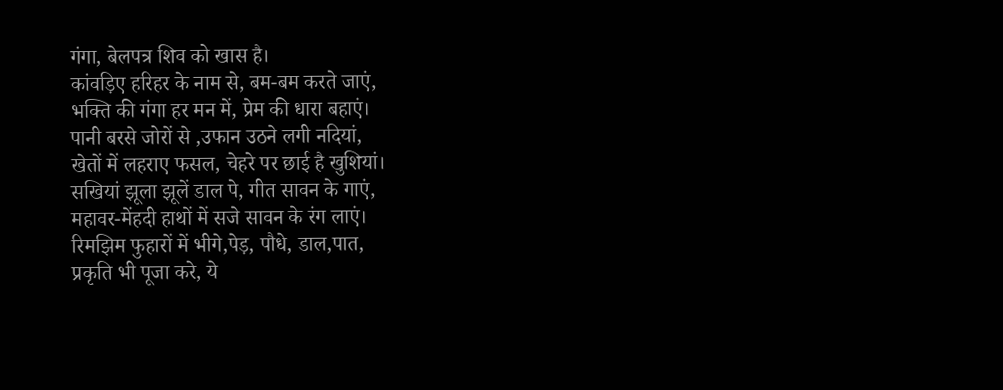गंगा, बेलपत्र शिव को खास है।
कांवड़िए हरिहर के नाम से, बम-बम करते जाएं,
भक्ति की गंगा हर मन में, प्रेम की धारा बहाएं।
पानी बरसे जोरों से ,उफान उठने लगी नदियां,
खेतों में लहराए फसल, चेहरे पर छाई है खुशियां।
सखियां झूला झूलें डाल पे, गीत सावन के गाएं,
महावर-मेंहदी हाथों में सजे सावन के रंग लाएं।
रिमझिम फुहारों में भीगे,पेड़, पौधे, डाल,पात,
प्रकृति भी पूजा करे, ये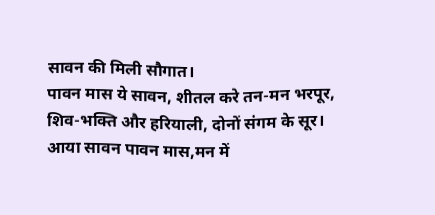सावन की मिली सौगात।
पावन मास ये सावन, शीतल करे तन-मन भरपूर,
शिव-भक्ति और हरियाली, दोनों संगम के सूर।
आया सावन पावन मास,मन में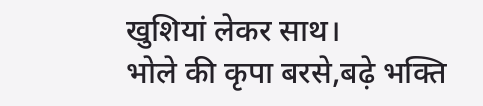खुशियां लेकर साथ।
भोले की कृपा बरसे,बढ़े भक्ति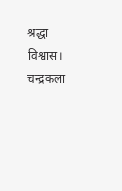श्रद्धा विश्वास।
चन्द्रकला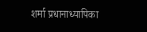शर्मा प्रधानाध्यापिका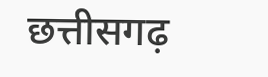छत्तीसगढ़